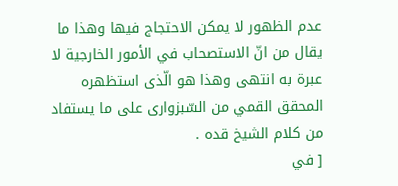عدم الظهور لا يمكن الاحتجاج فيها وهذا ما يقال من انّ الاستصحاب في الأمور الخارجية لا عبرة به انتهى وهذا هو الّذى استظهره المحقق القمي من السّبزوارى على ما يستفاد من كلام الشيخ قده .
[ في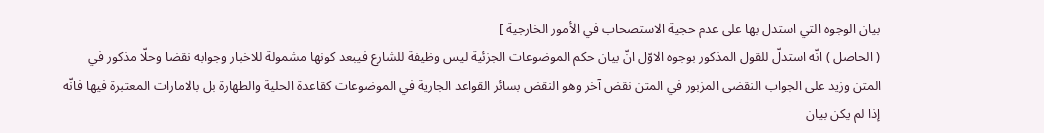بيان الوجوه التي استدل بها على عدم حجية الاستصحاب في الأمور الخارجية ]
( الحاصل ) انّه استدلّ للقول المذكور بوجوه الاوّل انّ بيان حكم الموضوعات الجزئية ليس وظيفة للشارع فيبعد كونها مشمولة للاخبار وجوابه نقضا وحلّا مذكور في المتن وزيد على الجواب النقضى المزبور في المتن نقض آخر وهو النقض بسائر القواعد الجارية في الموضوعات كقاعدة الحلية والطهارة بل بالامارات المعتبرة فيها فانّه إذا لم يكن بيان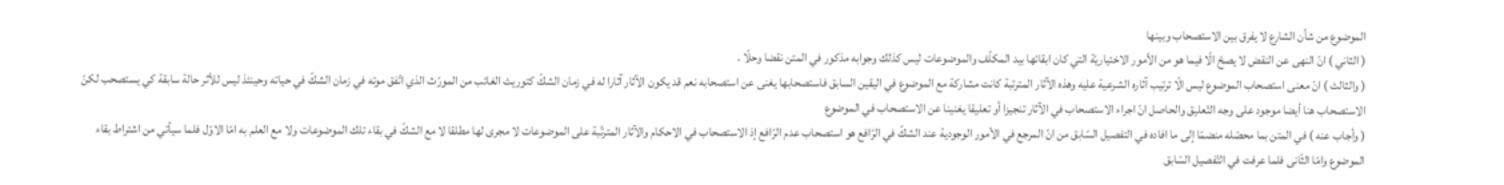الموضوع من شأن الشارع لا يفرق بين الاستصحاب وبينها
( الثاني ) انّ النهى عن النقض لا يصحّ الّا فيما هو من الأمور الاختياريّة التي كان ابقائها بيد المكلّف والموضوعات ليس كذلك وجوابه مذكور في المتن نقضا وحلّا .
( والثالث ) انّ معنى استصحاب الموضوع ليس الّا ترتيب آثاره الشرعية عليه وهذه الآثار المترتبة كانت مشاركة مع الموضوع في اليقين السابق فاستصحابها يغنى عن استصحابه نعم قد يكون الآثار آثارا له في زمان الشكّ كتوريث الغائب من المورّث الذي اتّفق موته في زمان الشكّ في حياته وحينئذ ليس للأثر حالة سابقة كي يستصحب لكنّ الاستصحاب هنا أيضا موجود على وجه التّعليق والحاصل انّ اجراء الاستصحاب في الآثار تنجيزا أو تعليقا يغنينا عن الاستصحاب في الموضوع
( وأجاب عنه ) في المتن بما محصّله منضمّا إلى ما افاده في التفصيل السّابق من انّ المرجع في الأمور الوجودية عند الشكّ في الرّافع هو استصحاب عدم الرّافع إذ الاستصحاب في الاحكام والآثار المترتّبة على الموضوعات لا مجرى لها مطلقا لا مع الشكّ في بقاء تلك الموضوعات ولا مع العلم به امّا الاوّل فلما سيأتي من اشتراط بقاء الموضوع وامّا الثّانى فلما عرفت في التّفصيل السّابق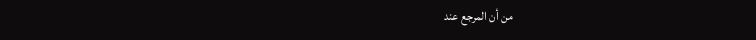من أن المرجع عند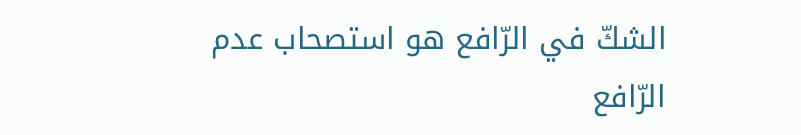الشكّ في الرّافع هو استصحاب عدم الرّافع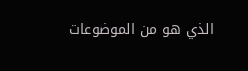الذي هو من الموضوعات